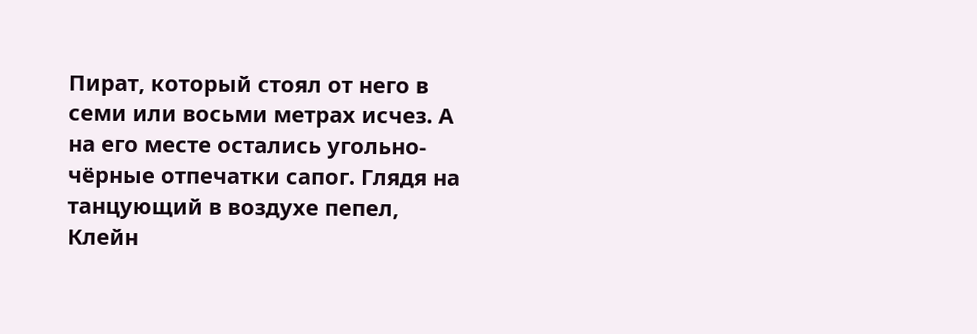Пират, который стоял от него в семи или восьми метрах исчез. А на его месте остались угольно-чёрные отпечатки сапог. Глядя на танцующий в воздухе пепел, Клейн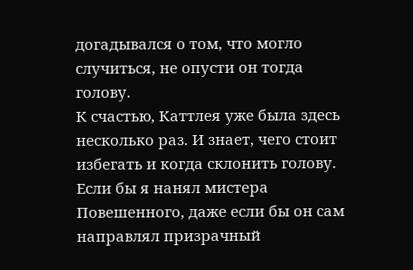догадывался о том, что могло случиться, не опусти он тогда голову.
К счастью, Каттлея уже была здесь несколько раз. И знает, чего стоит избегать и когда склонить голову. Если бы я нанял мистера Повешенного, даже если бы он сам направлял призрачный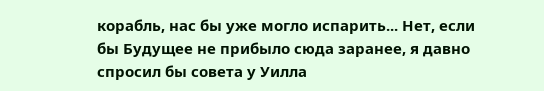корабль, нас бы уже могло испарить... Нет, если бы Будущее не прибыло сюда заранее, я давно спросил бы совета у Уилла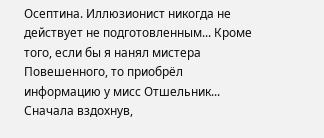Осептина. Иллюзионист никогда не действует не подготовленным... Кроме того, если бы я нанял мистера Повешенного, то приобрёл информацию у мисс Отшельник... Сначала вздохнув,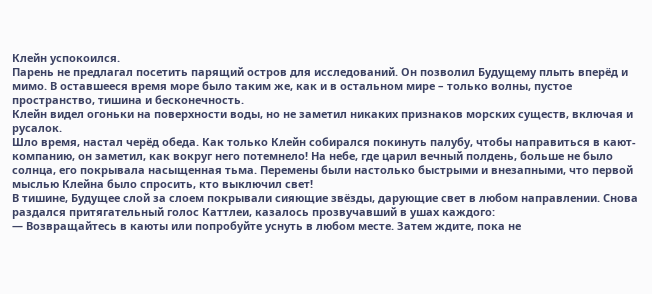Клейн успокоился.
Парень не предлагал посетить парящий остров для исследований. Он позволил Будущему плыть вперёд и мимо. В оставшееся время море было таким же, как и в остальном мире – только волны, пустое пространство, тишина и бесконечность.
Клейн видел огоньки на поверхности воды, но не заметил никаких признаков морских существ, включая и русалок.
Шло время, настал черёд обеда. Как только Клейн собирался покинуть палубу, чтобы направиться в кают-компанию, он заметил, как вокруг него потемнело! На небе, где царил вечный полдень, больше не было солнца, его покрывала насыщенная тьма. Перемены были настолько быстрыми и внезапными, что первой мыслью Клейна было спросить, кто выключил свет!
В тишине, Будущее слой за слоем покрывали сияющие звёзды, дарующие свет в любом направлении. Снова раздался притягательный голос Каттлеи, казалось прозвучавший в ушах каждого:
— Возвращайтесь в каюты или попробуйте уснуть в любом месте. Затем ждите, пока не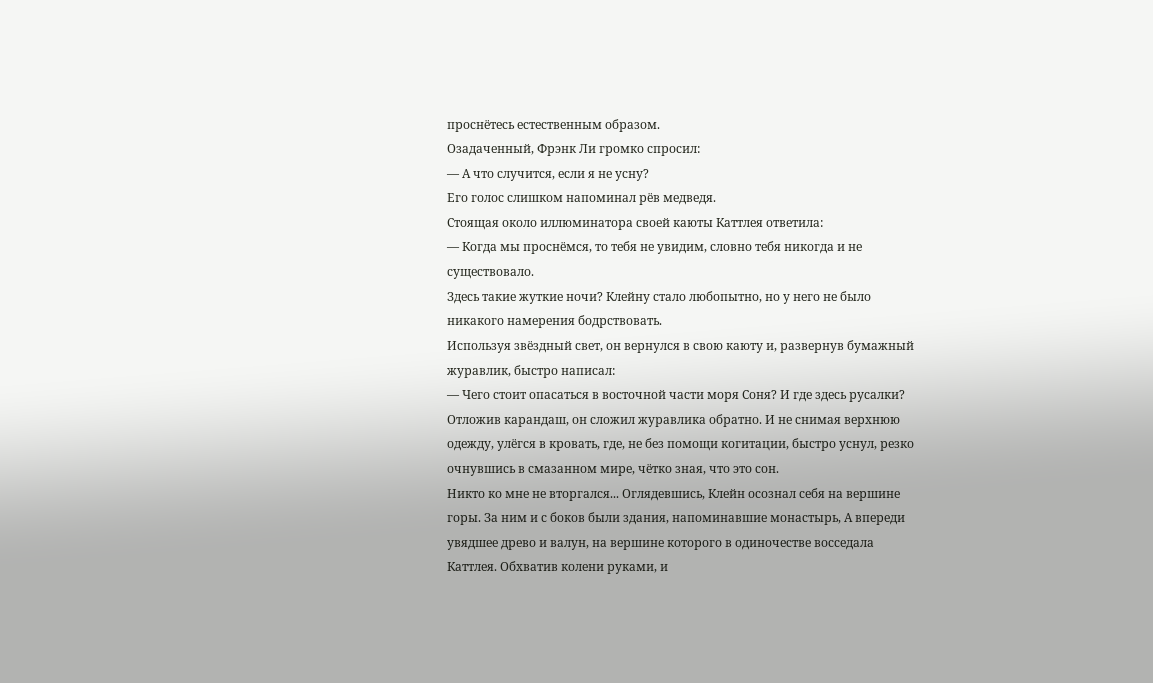проснётесь естественным образом.
Озадаченный, Фрэнк Ли громко спросил:
— А что случится, если я не усну?
Его голос слишком напоминал рёв медведя.
Стоящая около иллюминатора своей каюты Каттлея ответила:
— Когда мы проснёмся, то тебя не увидим, словно тебя никогда и не существовало.
Здесь такие жуткие ночи? Клейну стало любопытно, но у него не было никакого намерения бодрствовать.
Используя звёздный свет, он вернулся в свою каюту и, развернув бумажный журавлик, быстро написал:
— Чего стоит опасаться в восточной части моря Соня? И где здесь русалки?
Отложив карандаш, он сложил журавлика обратно. И не снимая верхнюю одежду, улёгся в кровать, где, не без помощи когитации, быстро уснул, резко очнувшись в смазанном мире, чётко зная, что это сон.
Никто ко мне не вторгался... Оглядевшись, Клейн осознал себя на вершине горы. За ним и с боков были здания, напоминавшие монастырь, А впереди увядшее древо и валун, на вершине которого в одиночестве восседала Каттлея. Обхватив колени руками, и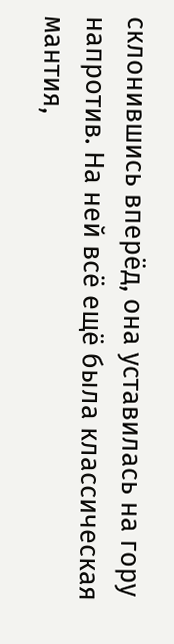склонившись вперёд, она уставилась на гору напротив. На ней всё ещё была классическая мантия,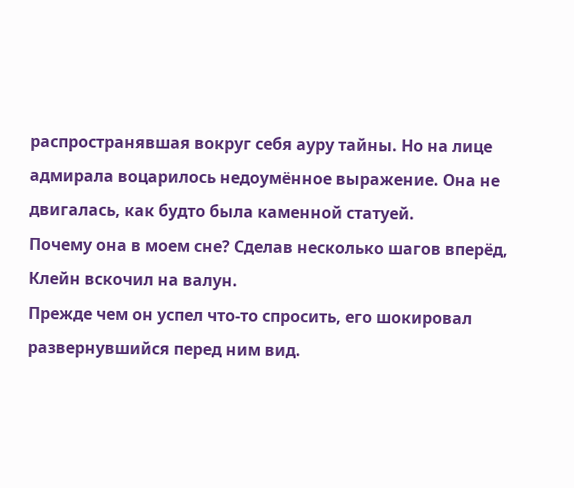распространявшая вокруг себя ауру тайны. Но на лице адмирала воцарилось недоумённое выражение. Она не двигалась, как будто была каменной статуей.
Почему она в моем сне? Сделав несколько шагов вперёд, Клейн вскочил на валун.
Прежде чем он успел что-то спросить, его шокировал развернувшийся перед ним вид.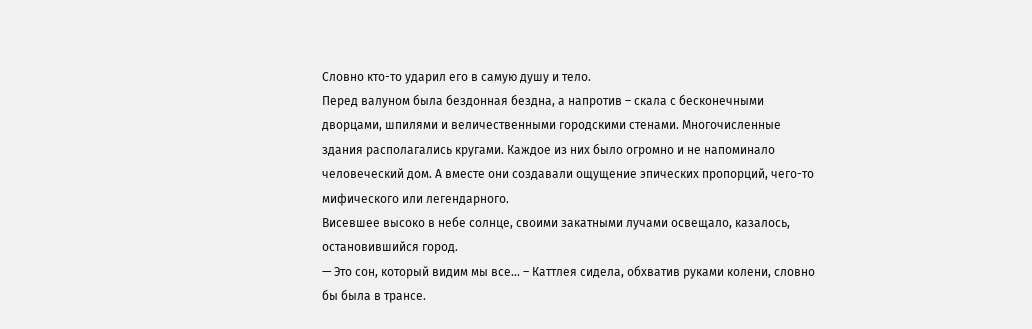Словно кто-то ударил его в самую душу и тело.
Перед валуном была бездонная бездна, а напротив – скала с бесконечными дворцами, шпилями и величественными городскими стенами. Многочисленные здания располагались кругами. Каждое из них было огромно и не напоминало человеческий дом. А вместе они создавали ощущение эпических пропорций, чего-то мифического или легендарного.
Висевшее высоко в небе солнце, своими закатными лучами освещало, казалось, остановившийся город.
— Это сон, который видим мы все... – Каттлея сидела, обхватив руками колени, словно бы была в трансе.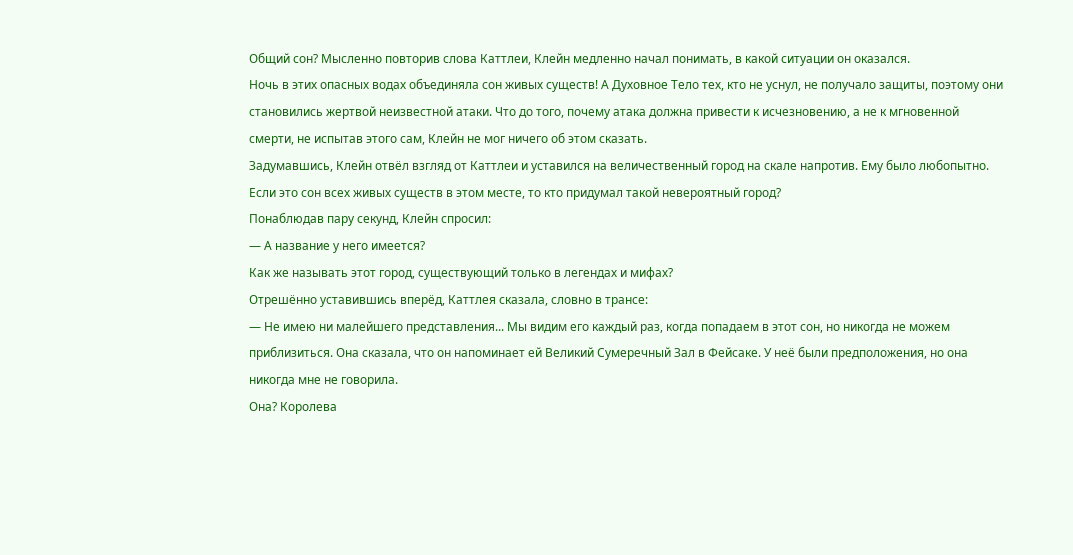Общий сон? Мысленно повторив слова Каттлеи, Клейн медленно начал понимать, в какой ситуации он оказался.
Ночь в этих опасных водах объединяла сон живых существ! А Духовное Тело тех, кто не уснул, не получало защиты, поэтому они становились жертвой неизвестной атаки. Что до того, почему атака должна привести к исчезновению, а не к мгновенной смерти, не испытав этого сам, Клейн не мог ничего об этом сказать.
Задумавшись, Клейн отвёл взгляд от Каттлеи и уставился на величественный город на скале напротив. Ему было любопытно.
Если это сон всех живых существ в этом месте, то кто придумал такой невероятный город?
Понаблюдав пару секунд, Клейн спросил:
— А название у него имеется?
Как же называть этот город, существующий только в легендах и мифах?
Отрешённо уставившись вперёд, Каттлея сказала, словно в трансе:
— Не имею ни малейшего представления... Мы видим его каждый раз, когда попадаем в этот сон, но никогда не можем приблизиться. Она сказала, что он напоминает ей Великий Сумеречный Зал в Фейсаке. У неё были предположения, но она никогда мне не говорила.
Она? Королева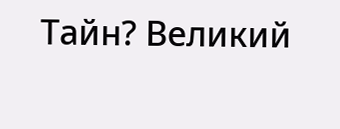Тайн? Великий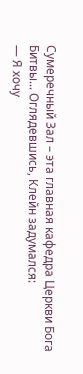Сумеречный Зал – эта главная кафедра Церкви Бога Битвы... Оглядевшись, Клейн задумался:
— Я хочу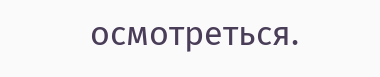осмотреться.